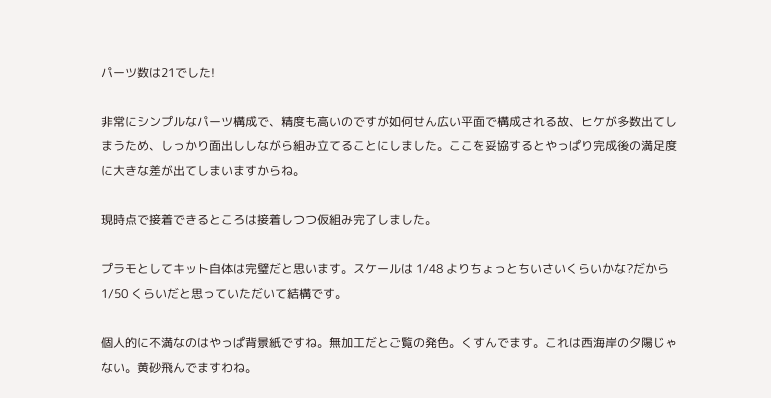パーツ数は21でした!

非常にシンプルなパーツ構成で、精度も高いのですが如何せん広い平面で構成される故、ヒケが多数出てしまうため、しっかり面出ししながら組み立てることにしました。ここを妥協するとやっぱり完成後の満足度に大きな差が出てしまいますからね。

現時点で接着できるところは接着しつつ仮組み完了しました。

プラモとしてキット自体は完璧だと思います。スケールは 1/48 よりちょっとちいさいくらいかな?だから 1/50 くらいだと思っていただいて結構です。

個人的に不満なのはやっぱ背景紙ですね。無加工だとご覧の発色。くすんでます。これは西海岸の夕陽じゃない。黄砂飛んでますわね。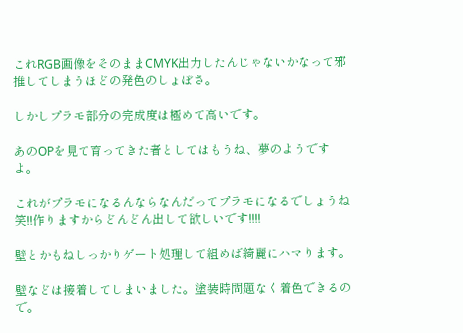これRGB画像をそのままCMYK出力したんじゃないかなって邪推してしまうほどの発色のしょぼさ。

しかしプラモ部分の完成度は極めて高いです。

あのOPを見て育ってきた者としてはもうね、夢のようですよ。

これがプラモになるんならなんだってプラモになるでしょうね笑!!作りますからどんどん出して欲しいです!!!!

壁とかもねしっかりゲート処理して組めば綺麗にハマります。

壁などは接着してしまいました。塗装時問題なく着色できるので。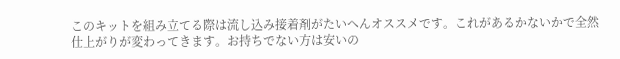このキットを組み立てる際は流し込み接着剤がたいへんオススメです。これがあるかないかで全然仕上がりが変わってきます。お持ちでない方は安いの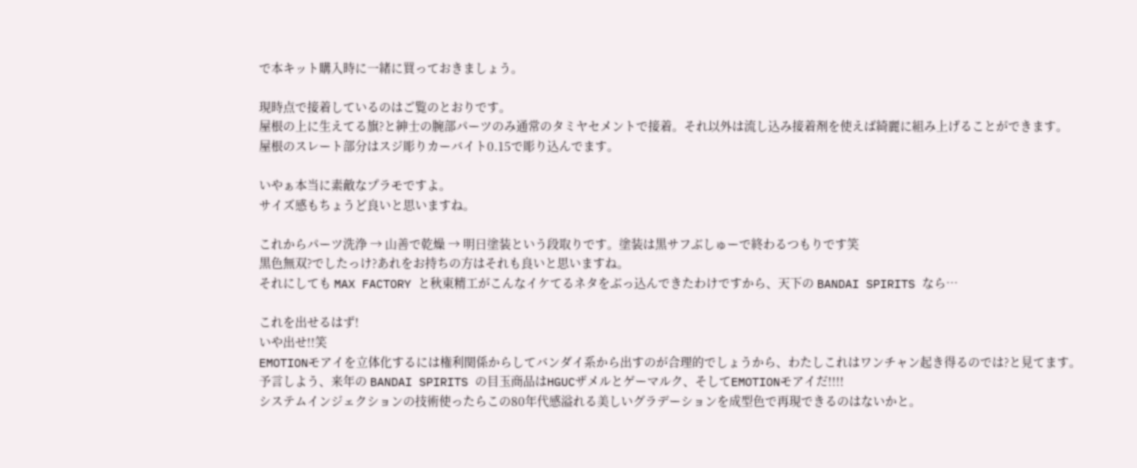で本キット購入時に一緒に買っておきましょう。

現時点で接着しているのはご覧のとおりです。
屋根の上に生えてる旗?と紳士の腕部パーツのみ通常のタミヤセメントで接着。それ以外は流し込み接着剤を使えば綺麗に組み上げることができます。
屋根のスレート部分はスジ彫りカーバイト0.15で彫り込んでます。

いやぁ本当に素敵なプラモですよ。
サイズ感もちょうど良いと思いますね。

これからパーツ洗浄 → 山善で乾燥 → 明日塗装という段取りです。塗装は黒サフぶしゅーで終わるつもりです笑
黒色無双?でしたっけ?あれをお持ちの方はそれも良いと思いますね。
それにしても MAX FACTORY と秋東精工がこんなイケてるネタをぶっ込んできたわけですから、天下の BANDAI SPIRITS なら…

これを出せるはず!
いや出せ!!笑
EMOTIONモアイを立体化するには権利関係からしてバンダイ系から出すのが合理的でしょうから、わたしこれはワンチャン起き得るのでは?と見てます。
予言しよう、来年の BANDAI SPIRITS の目玉商品はHGUCザメルとゲーマルク、そしてEMOTIONモアイだ!!!!
システムインジェクションの技術使ったらこの80年代感溢れる美しいグラデーションを成型色で再現できるのはないかと。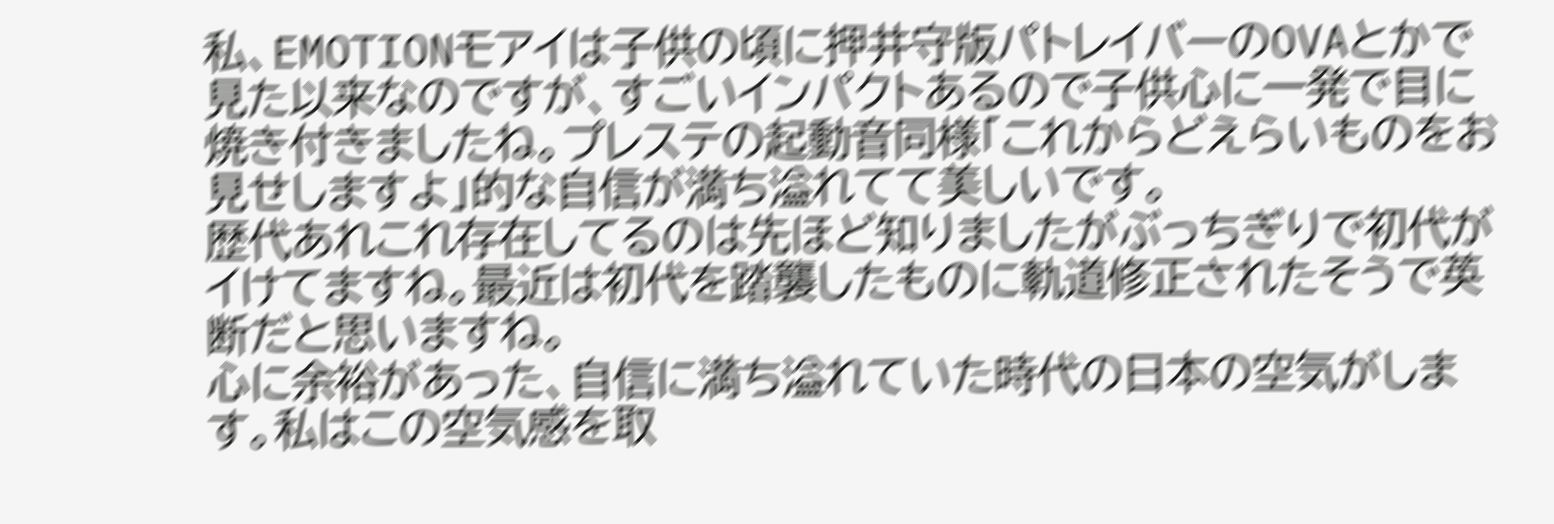私、EMOTIONモアイは子供の頃に押井守版パトレイバーのOVAとかで見た以来なのですが、すごいインパクトあるので子供心に一発で目に焼き付きましたね。プレステの起動音同様「これからどえらいものをお見せしますよ」的な自信が満ち溢れてて美しいです。
歴代あれこれ存在してるのは先ほど知りましたがぶっちぎりで初代がイけてますね。最近は初代を踏襲したものに軌道修正されたそうで英断だと思いますね。
心に余裕があった、自信に満ち溢れていた時代の日本の空気がします。私はこの空気感を取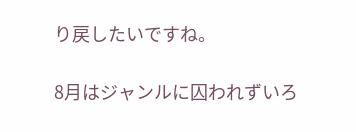り戻したいですね。

8月はジャンルに囚われずいろ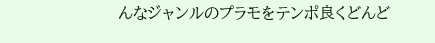んなジャンルのプラモをテンポ良くどんど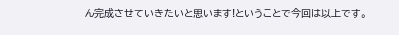ん完成させていきたいと思います!ということで今回は以上です。